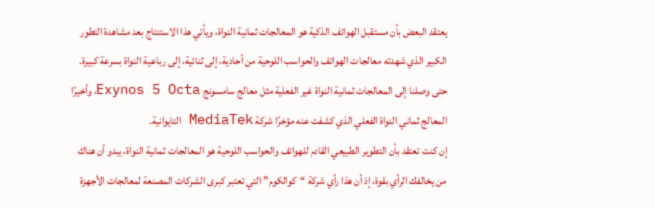يعتقد البعض بأن مستقبل الهواتف الذكية هو المعالجات ثمانية النواة، ويأتي هذا الاستنتاج بعد مشاهدة التطور الكبير الذي شهدته معالجات الهواتف والحواسب اللوحية من أحادية، إلى ثنائية، إلى رباعية النواة بسرعة كبيرة. حتى وصلنا إلى المعالجات ثمانية النواة غير الفعلية مثل معالج سامسونج Exynos 5 Octa، وأخيرًا المعالج ثماني النواة الفعلي الذي كشفت عنه مؤخرًا شركة MediaTek التايوانية.
إن كنت تعتقد بأن التطوير الطبيعي القادم للهواتف والحواسب اللوحية هو المعالجات ثمانية النواة، يبدو أن هناك من يخالفك الرأي بقوة، إذ أن هذا رأي شركة “كوالكوم” التي تعتبر كبرى الشركات المصنعة لمعالجات الأجهزة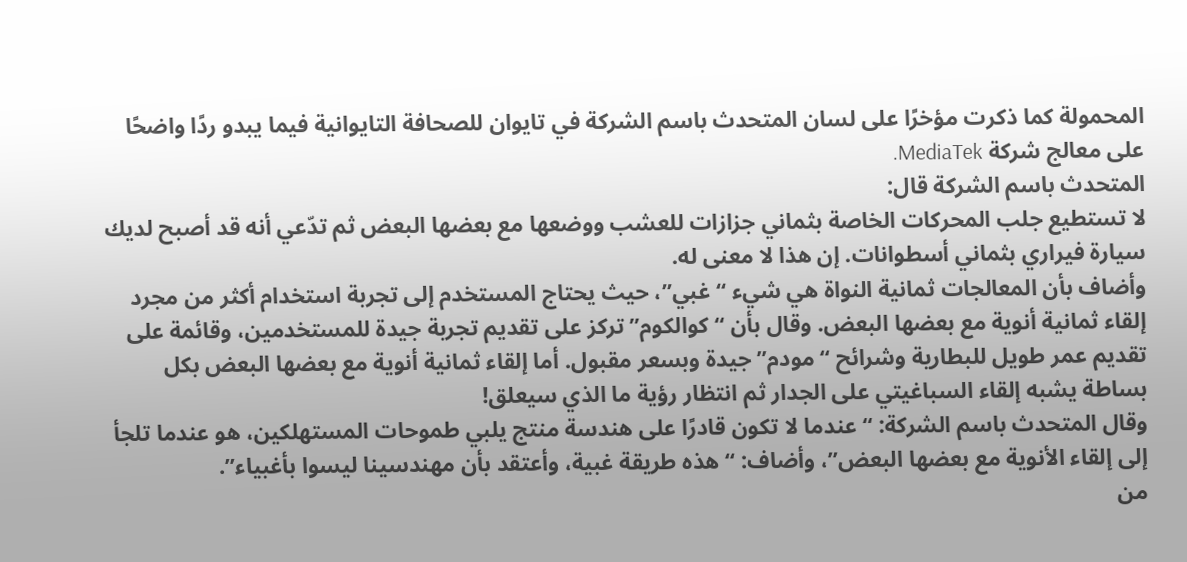المحمولة كما ذكرت مؤخرًا على لسان المتحدث باسم الشركة في تايوان للصحافة التايوانية فيما يبدو ردًا واضحًا على معالج شركة MediaTek.
المتحدث باسم الشركة قال:
لا تستطيع جلب المحركات الخاصة بثماني جزازات للعشب ووضعها مع بعضها البعض ثم تدّعي أنه قد أصبح لديك سيارة فيراري بثماني أسطوانات. إن هذا لا معنى له.
وأضاف بأن المعالجات ثمانية النواة هي شيء “غبي”، حيث يحتاج المستخدم إلى تجربة استخدام أكثر من مجرد إلقاء ثمانية أنوية مع بعضها البعض. وقال بأن “كوالكوم” تركز على تقديم تجربة جيدة للمستخدمين، وقائمة على تقديم عمر طويل للبطارية وشرائح “مودم” جيدة وبسعر مقبول. أما إلقاء ثمانية أنوية مع بعضها البعض بكل بساطة يشبه إلقاء السباغيتي على الجدار ثم انتظار رؤية ما الذي سيعلق!
وقال المتحدث باسم الشركة: “عندما لا تكون قادرًا على هندسة منتج يلبي طموحات المستهلكين، هو عندما تلجأ إلى إلقاء الأنوية مع بعضها البعض”، وأضاف: “هذه طريقة غبية، وأعتقد بأن مهندسينا ليسوا بأغبياء”.
من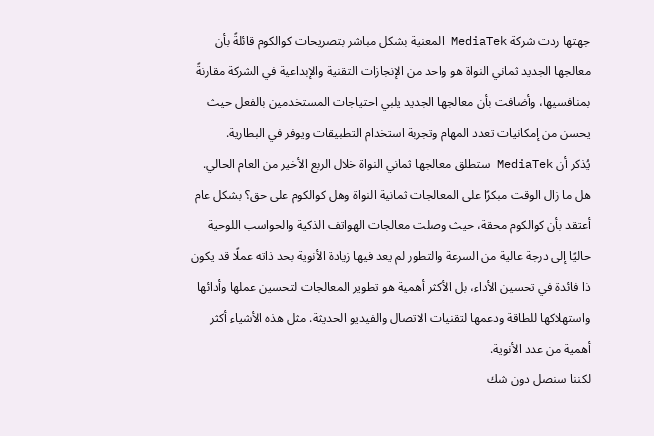جهتها ردت شركة MediaTek المعنية بشكل مباشر بتصريحات كوالكوم قائلةً بأن معالجها الجديد ثماني النواة هو واحد من الإنجازات التقنية والإبداعية في الشركة مقارنةً بمنافسيها، وأضافت بأن معالجها الجديد يلبي احتياجات المستخدمين بالفعل حيث يحسن من إمكانيات تعدد المهام وتجربة استخدام التطبيقات ويوفر في البطارية.
يُذكر أن MediaTek ستطلق معالجها ثماني النواة خلال الربع الأخير من العام الحالي.
هل ما زال الوقت مبكرًا على المعالجات ثمانية النواة وهل كوالكوم على حق؟ بشكل عام أعتقد بأن كوالكوم محقة، حيث وصلت معالجات الهواتف الذكية والحواسب اللوحية حاليًا إلى درجة عالية من السرعة والتطور لم يعد فيها زيادة الأنوية بحد ذاته عملًا قد يكون ذا فائدة في تحسين الأداء، بل الأكثر أهمية هو تطوير المعالجات لتحسين عملها وأدائها واستهلاكها للطاقة ودعمها لتقنيات الاتصال والفيديو الحديثة. مثل هذه الأشياء أكثر أهمية من عدد الأنوية.
لكننا سنصل دون شك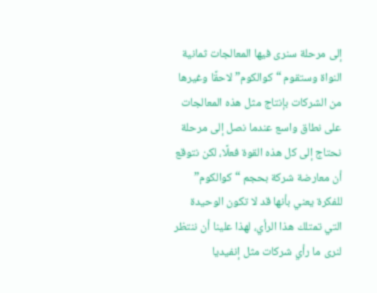إلى مرحلة سنرى فيها المعالجات ثمانية النواة وستقوم “كوالكوم” لاحقًا وغيرها من الشركات بإنتاج مثل هذه المعالجات على نطاق واسع عندما نصل إلى مرحلة نحتاج إلى كل هذه القوة فعلًا، لكن نتوقع أن معارضة شركة بحجم “كوالكوم” للفكرة يعني بأنها قد لا تكون الوحيدة التي تمتلك هذا الرأي، لهذا علينا أن ننتظر لنرى ما رأي شركات مثل إنفيديا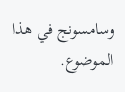وسامسونج في هذا الموضوع.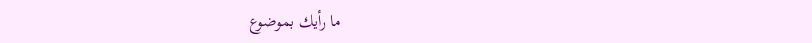ما رأيك بموضوع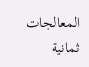المعالجات ثمانية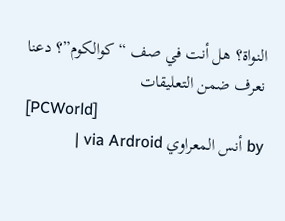النواة؟ هل أنت في صف “كوالكوم”؟ دعنا نعرف ضمن التعليقات
[PCWorld]
by أنس المعراوي via Ardroid |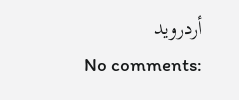أردرويد
No comments: